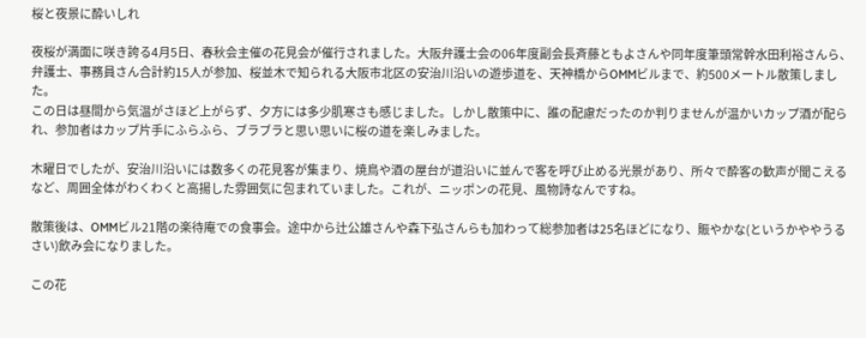桜と夜景に酔いしれ

夜桜が満面に咲き誇る4月5日、春秋会主催の花見会が催行されました。大阪弁護士会の06年度副会長斉藤ともよさんや同年度筆頭常幹水田利裕さんら、弁護士、事務員さん合計約15人が参加、桜並木で知られる大阪市北区の安治川沿いの遊歩道を、天神橋からOMMビルまで、約500メートル散策しました。
この日は昼間から気温がさほど上がらず、夕方には多少肌寒さも感じました。しかし散策中に、誰の配慮だったのか判りませんが温かいカップ酒が配られ、参加者はカップ片手にふらふら、ブラブラと思い思いに桜の道を楽しみました。

木曜日でしたが、安治川沿いには数多くの花見客が集まり、焼鳥や酒の屋台が道沿いに並んで客を呼び止める光景があり、所々で酔客の歓声が聞こえるなど、周囲全体がわくわくと高揚した雰囲気に包まれていました。これが、ニッポンの花見、風物詩なんですね。

散策後は、OMMビル21階の楽待庵での食事会。途中から辻公雄さんや森下弘さんらも加わって総参加者は25名ほどになり、賑やかな(というかややうるさい)飲み会になりました。

この花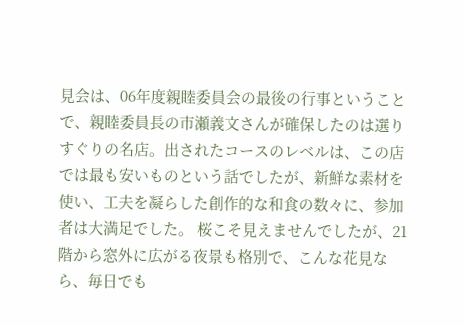見会は、06年度親睦委員会の最後の行事ということで、親睦委員長の市瀬義文さんが確保したのは選りすぐりの名店。出されたコースのレベルは、この店では最も安いものという話でしたが、新鮮な素材を使い、工夫を凝らした創作的な和食の数々に、参加者は大満足でした。 桜こそ見えませんでしたが、21階から窓外に広がる夜景も格別で、こんな花見なら、毎日でも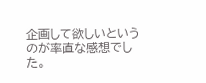企画して欲しいというのが率直な感想でした。